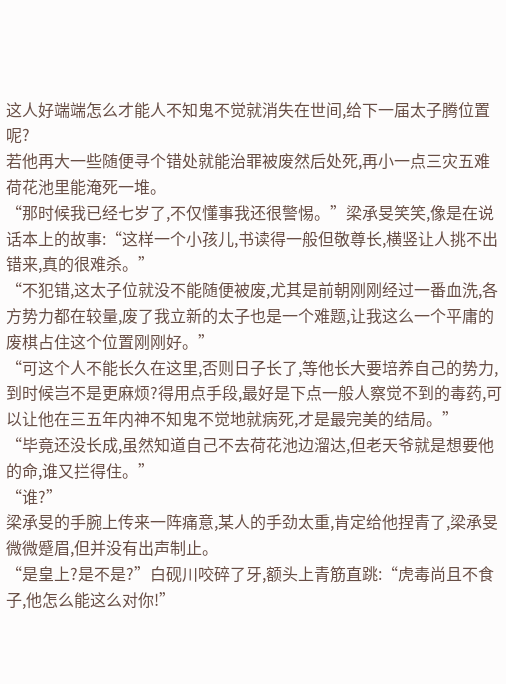这人好端端怎么才能人不知鬼不觉就消失在世间,给下一届太子腾位置呢?
若他再大一些随便寻个错处就能治罪被废然后处死,再小一点三灾五难荷花池里能淹死一堆。
“那时候我已经七岁了,不仅懂事我还很警惕。”梁承旻笑笑,像是在说话本上的故事:“这样一个小孩儿,书读得一般但敬尊长,横竖让人挑不出错来,真的很难杀。”
“不犯错,这太子位就没不能随便被废,尤其是前朝刚刚经过一番血洗,各方势力都在较量,废了我立新的太子也是一个难题,让我这么一个平庸的废棋占住这个位置刚刚好。”
“可这个人不能长久在这里,否则日子长了,等他长大要培养自己的势力,到时候岂不是更麻烦?得用点手段,最好是下点一般人察觉不到的毒药,可以让他在三五年内神不知鬼不觉地就病死,才是最完美的结局。”
“毕竟还没长成,虽然知道自己不去荷花池边溜达,但老天爷就是想要他的命,谁又拦得住。”
“谁?”
梁承旻的手腕上传来一阵痛意,某人的手劲太重,肯定给他捏青了,梁承旻微微蹙眉,但并没有出声制止。
“是皇上?是不是?”白砚川咬碎了牙,额头上青筋直跳:“虎毒尚且不食子,他怎么能这么对你!”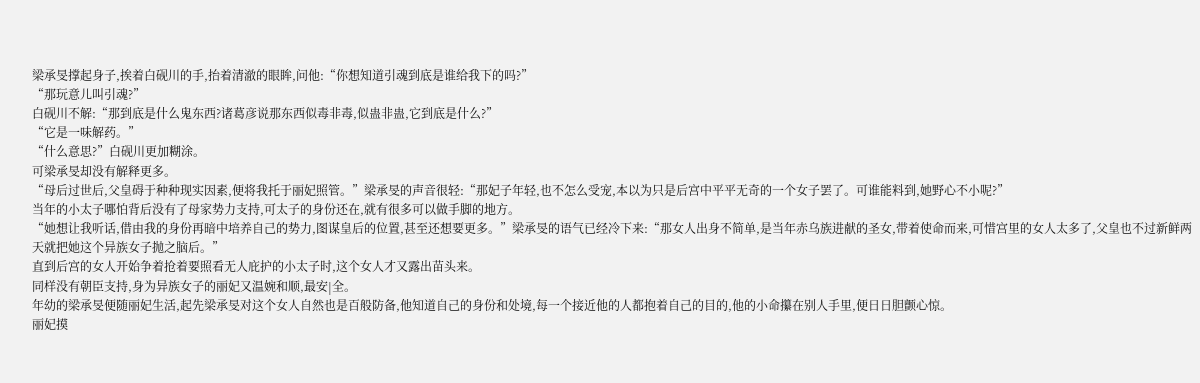梁承旻撑起身子,挨着白砚川的手,抬着清澈的眼眸,问他:“你想知道引魂到底是谁给我下的吗?”
“那玩意儿叫引魂?”
白砚川不解:“那到底是什么鬼东西?诸葛彦说那东西似毒非毒,似蛊非蛊,它到底是什么?”
“它是一味解药。”
“什么意思?”白砚川更加糊涂。
可梁承旻却没有解释更多。
“母后过世后,父皇碍于种种现实因素,便将我托于丽妃照管。”梁承旻的声音很轻:“那妃子年轻,也不怎么受宠,本以为只是后宫中平平无奇的一个女子罢了。可谁能料到,她野心不小呢?”
当年的小太子哪怕背后没有了母家势力支持,可太子的身份还在,就有很多可以做手脚的地方。
“她想让我听话,借由我的身份再暗中培养自己的势力,图谋皇后的位置,甚至还想要更多。”梁承旻的语气已经冷下来:“那女人出身不简单,是当年赤乌族进献的圣女,带着使命而来,可惜宫里的女人太多了,父皇也不过新鲜两天就把她这个异族女子抛之脑后。”
直到后宫的女人开始争着抢着要照看无人庇护的小太子时,这个女人才又露出苗头来。
同样没有朝臣支持,身为异族女子的丽妃又温婉和顺,最安|全。
年幼的梁承旻便随丽妃生活,起先梁承旻对这个女人自然也是百般防备,他知道自己的身份和处境,每一个接近他的人都抱着自己的目的,他的小命攥在别人手里,便日日胆颤心惊。
丽妃摸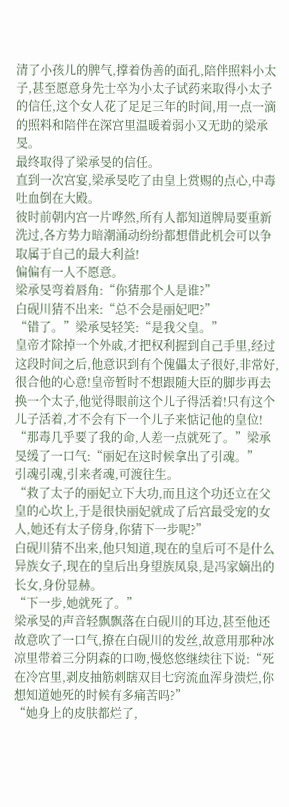清了小孩儿的脾气,撑着伪善的面孔,陪伴照料小太子,甚至愿意身先士卒为小太子试药来取得小太子的信任,这个女人花了足足三年的时间,用一点一滴的照料和陪伴在深宫里温暖着弱小又无助的梁承旻。
最终取得了梁承旻的信任。
直到一次宫宴,梁承旻吃了由皇上赏赐的点心,中毒吐血倒在大殿。
彼时前朝内宫一片哗然,所有人都知道牌局要重新洗过,各方势力暗潮涌动纷纷都想借此机会可以争取属于自己的最大利益!
偏偏有一人不愿意。
梁承旻弯着唇角:“你猜那个人是谁?”
白砚川猜不出来:“总不会是丽妃吧?”
“错了。”梁承旻轻笑:“是我父皇。”
皇帝才除掉一个外戚,才把权利握到自己手里,经过这段时间之后,他意识到有个傀儡太子很好,非常好,很合他的心意!皇帝暂时不想跟随大臣的脚步再去换一个太子,他觉得眼前这个儿子得活着!只有这个儿子活着,才不会有下一个儿子来惦记他的皇位!
“那毒几乎要了我的命,人差一点就死了。”梁承旻缓了一口气:“丽妃在这时候拿出了引魂。”
引魂引魂,引来者魂,可渡往生。
“救了太子的丽妃立下大功,而且这个功还立在父皇的心坎上,于是很快丽妃就成了后宫最受宠的女人,她还有太子傍身,你猜下一步呢?”
白砚川猜不出来,他只知道,现在的皇后可不是什么异族女子,现在的皇后出身望族凤泉,是冯家嫡出的长女,身份显赫。
“下一步,她就死了。”
梁承旻的声音轻飘飘落在白砚川的耳边,甚至他还故意吹了一口气,撩在白砚川的发丝,故意用那种冰凉里带着三分阴森的口吻,慢悠悠继续往下说:“死在冷宫里,剥皮抽筋刺瞎双目七窍流血浑身溃烂,你想知道她死的时候有多痛苦吗?”
“她身上的皮肤都烂了,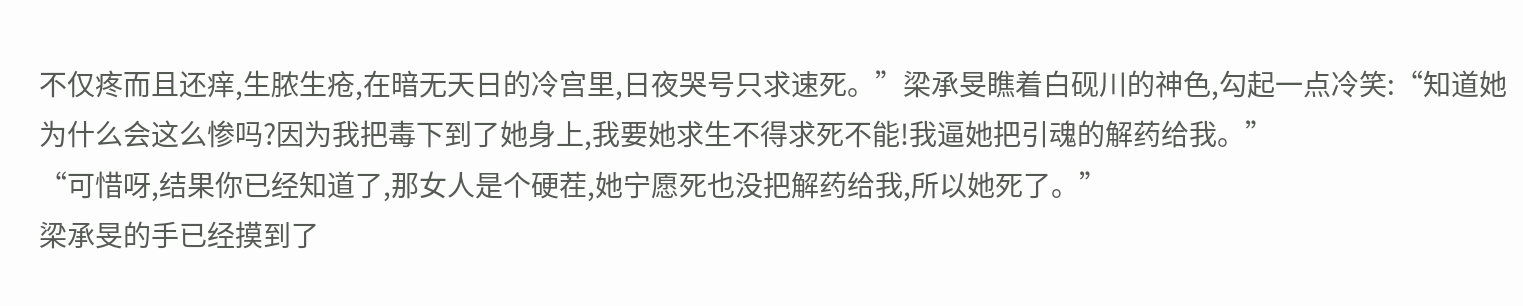不仅疼而且还痒,生脓生疮,在暗无天日的冷宫里,日夜哭号只求速死。”梁承旻瞧着白砚川的神色,勾起一点冷笑:“知道她为什么会这么惨吗?因为我把毒下到了她身上,我要她求生不得求死不能!我逼她把引魂的解药给我。”
“可惜呀,结果你已经知道了,那女人是个硬茬,她宁愿死也没把解药给我,所以她死了。”
梁承旻的手已经摸到了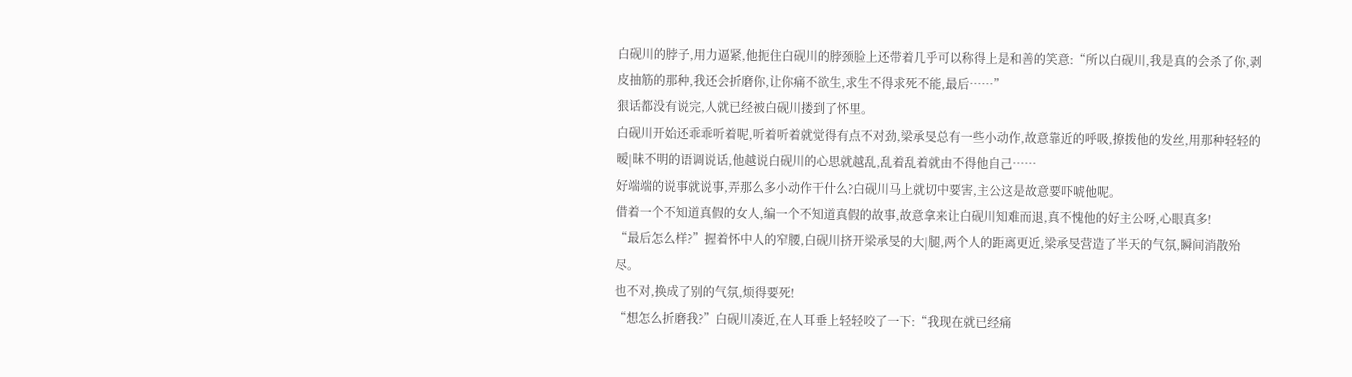白砚川的脖子,用力逼紧,他扼住白砚川的脖颈脸上还带着几乎可以称得上是和善的笑意:“所以白砚川,我是真的会杀了你,剥皮抽筋的那种,我还会折磨你,让你痛不欲生,求生不得求死不能,最后……”
狠话都没有说完,人就已经被白砚川搂到了怀里。
白砚川开始还乖乖听着呢,听着听着就觉得有点不对劲,梁承旻总有一些小动作,故意靠近的呼吸,撩拨他的发丝,用那种轻轻的暧|昧不明的语调说话,他越说白砚川的心思就越乱,乱着乱着就由不得他自己……
好端端的说事就说事,弄那么多小动作干什么?白砚川马上就切中要害,主公这是故意要吓唬他呢。
借着一个不知道真假的女人,编一个不知道真假的故事,故意拿来让白砚川知难而退,真不愧他的好主公呀,心眼真多!
“最后怎么样?”握着怀中人的窄腰,白砚川挤开梁承旻的大|腿,两个人的距离更近,梁承旻营造了半天的气氛,瞬间消散殆尽。
也不对,换成了别的气氛,烦得要死!
“想怎么折磨我?”白砚川凑近,在人耳垂上轻轻咬了一下:“我现在就已经痛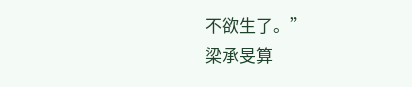不欲生了。”
梁承旻算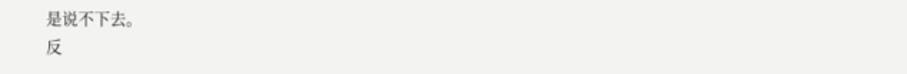是说不下去。
反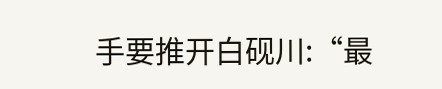手要推开白砚川:“最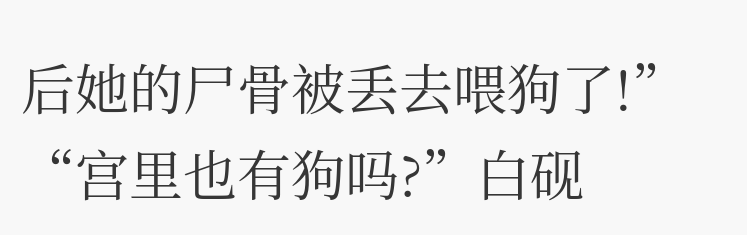后她的尸骨被丢去喂狗了!”
“宫里也有狗吗?”白砚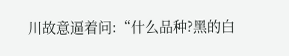川故意逼着问:“什么品种?黑的白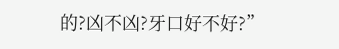的?凶不凶?牙口好不好?”